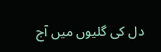دل کی گلیوں میں آج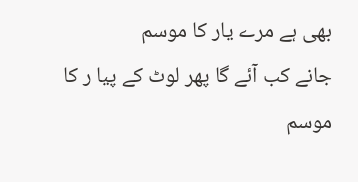بھی ہے مرے یار کا موسم
جانے کب آئے گا پھر لوٹ کے پیا ر کا موسم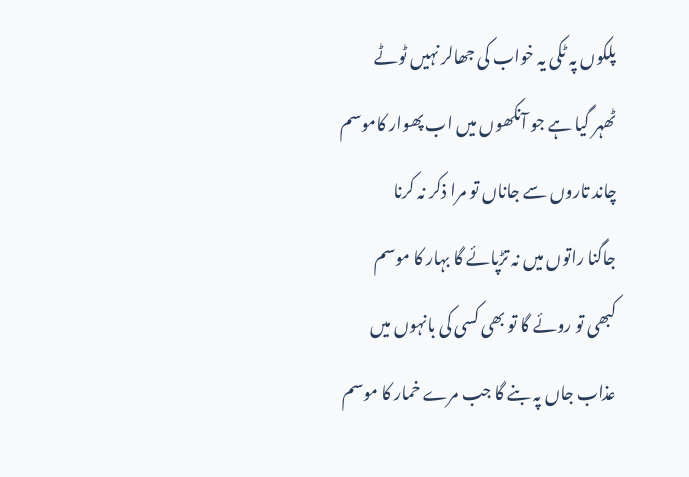پلکوں پہ ٹکی یہ خواب کی جھالر نہیں ٹوٹے
ٹھہر گیا ہے جو آنکھوں میں اب پھوار کاموسم
چاند تاروں سے جاناں تو مرا ذکر نہ کرنا
جاگنا راتوں میں نہ تڑپائے گا بہار کا موسم
کبھی تو روئے گا تو بھی کسی کی بانہوں میں
عذاب جاں پہ بنے گا جب مرے خمار کا موسم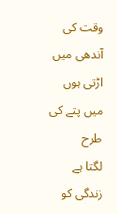وقت کی آندھی میں اڑتی ہوں میں پتے کی طرح
لگتا ہے زندگی کو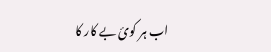اب ہر کوئ بے کار کا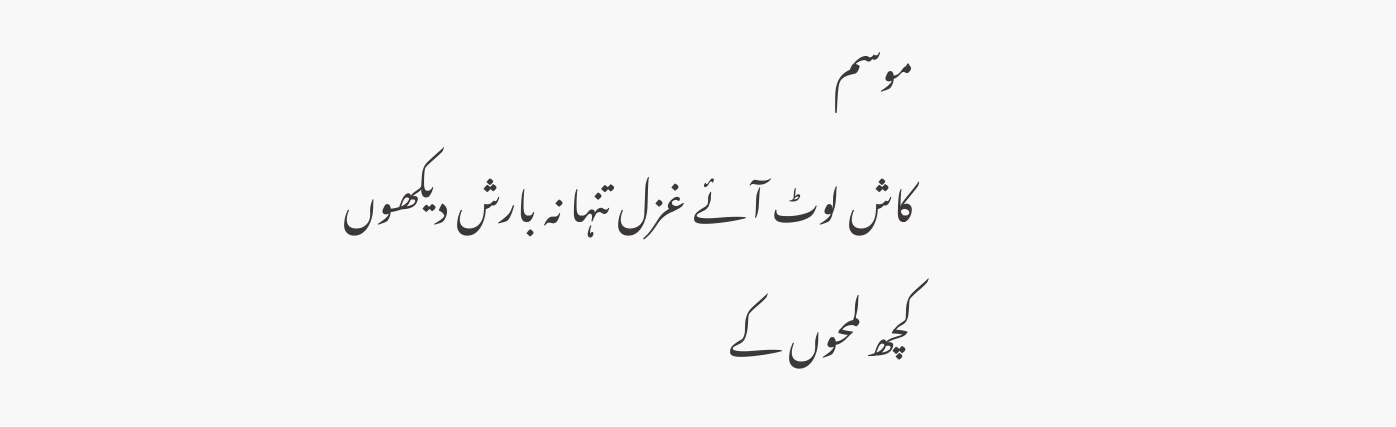موسم
کاش لوٹ آئے غزل تنہا نہ بارش دیکھوں
کچھ لمحوں کے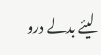لیئے بدلے درو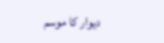دیوار کا موسم